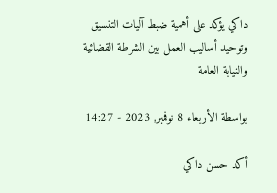داكي يؤكد على أهمية ضبط آليات التنسيق وتوحيد أساليب العمل بين الشرطة القضائية والنيابة العامة

بواسطة الأربعاء 8 نوفمبر, 2023 - 14:27

أكد حسن داكي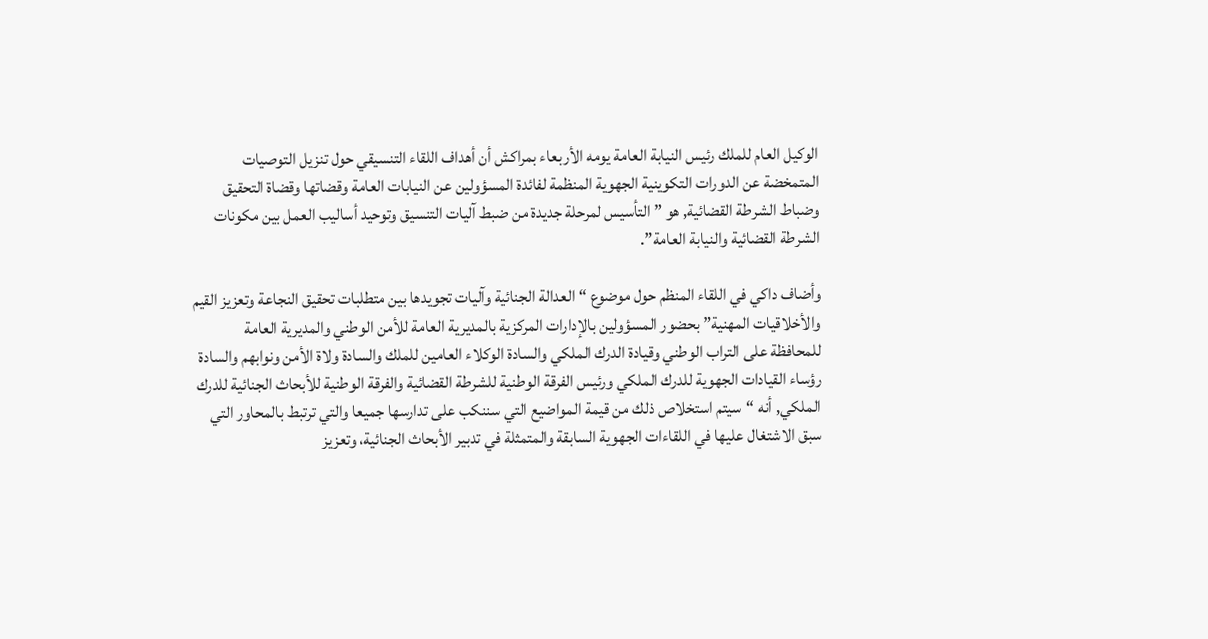الوكيل العام للملك رئيس النيابة العامة يومه الأربعاء بمراكش أن أهداف اللقاء التنسيقي حول تنزيل التوصيات المتمخضة عن الدورات التكوينية الجهوية المنظمة لفائدة المسؤولين عن النيابات العامة وقضاتها وقضاة التحقيق وضباط الشرطة القضائية, هو ” التأسيس لمرحلة جديدة من ضبط آليات التنسيق وتوحيد أساليب العمل بين مكونات الشرطة القضائية والنيابة العامة”.

وأضاف داكي في اللقاء المنظم حول موضوع “العدالة الجنائية وآليات تجويدها بين متطلبات تحقيق النجاعة وتعزيز القيم والأخلاقيات المهنية” بحضور المسؤولين بالإدارات المركزية بالمديرية العامة للأمن الوطني والمديرية العامة للمحافظة على التراب الوطني وقيادة الدرك الملكي والسادة الوكلاء العامين للملك والسادة ولاة الأمن ونوابهم والسادة رؤساء القيادات الجهوية للدرك الملكي ورئيس الفرقة الوطنية للشرطة القضائية والفرقة الوطنية للأبحاث الجنائية للدرك الملكي, أنه “سيتم استخلاص ذلك من قيمة المواضيع التي سننكب على تدارسها جميعا والتي ترتبط بالمحاور التي سبق الاشتغال عليها في اللقاءات الجهوية السابقة والمتمثلة في تدبير الأبحاث الجنائية، وتعزيز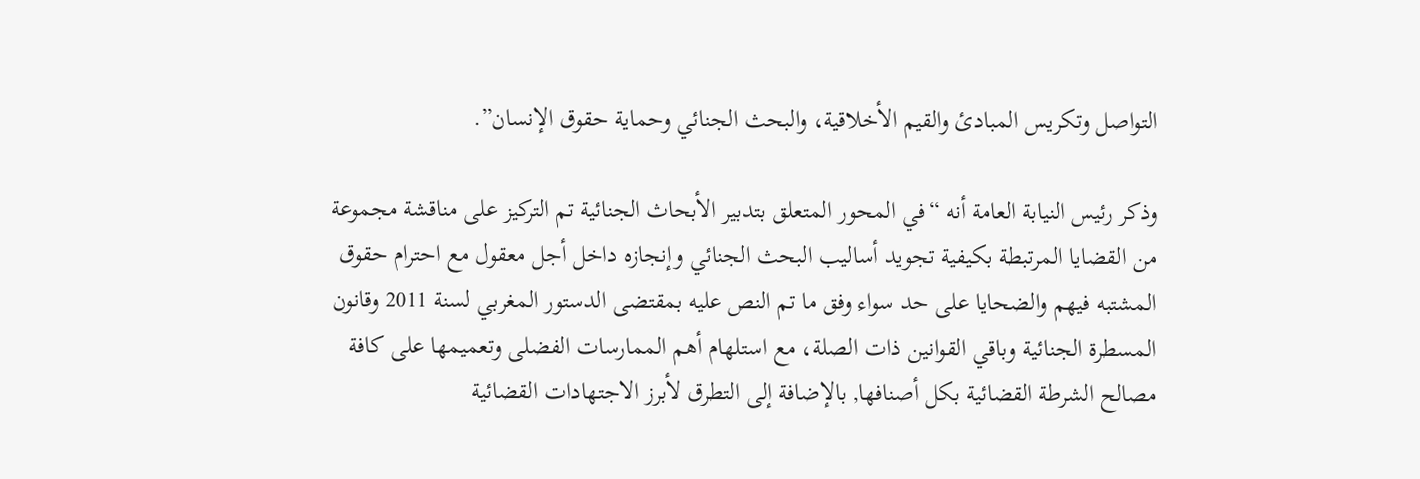التواصل وتكريس المبادئ والقيم الأخلاقية، والبحث الجنائي وحماية حقوق الإنسان”.

وذكر رئيس النيابة العامة أنه “في المحور المتعلق بتدبير الأبحاث الجنائية تم التركيز على مناقشة مجموعة من القضايا المرتبطة بكيفية تجويد أساليب البحث الجنائي وإنجازه داخل أجل معقول مع احترام حقوق المشتبه فيهم والضحايا على حد سواء وفق ما تم النص عليه بمقتضى الدستور المغربي لسنة 2011 وقانون المسطرة الجنائية وباقي القوانين ذات الصلة، مع استلهام أهم الممارسات الفضلى وتعميمها على كافة مصالح الشرطة القضائية بكل أصنافها, بالإضافة إلى التطرق لأبرز الاجتهادات القضائية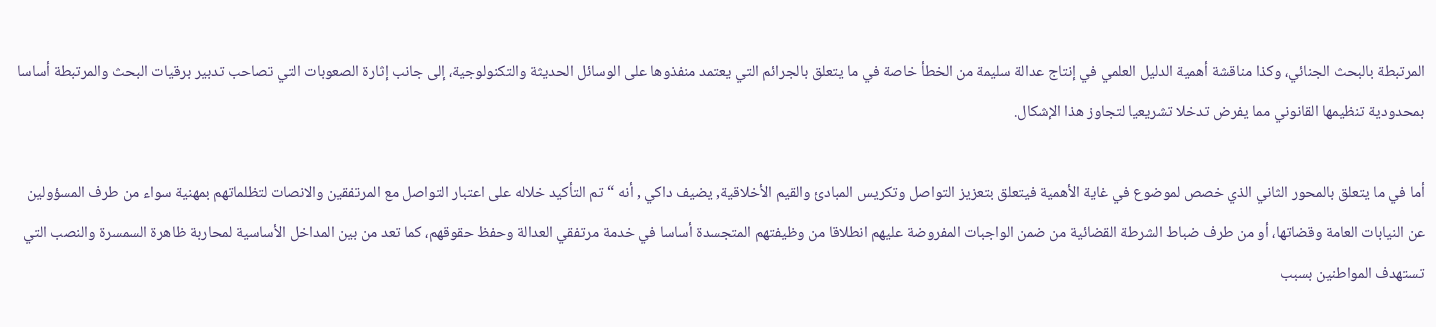المرتبطة بالبحث الجنائي، وكذا مناقشة أهمية الدليل العلمي في إنتاج عدالة سليمة من الخطأ خاصة في ما يتعلق بالجرائم التي يعتمد منفذوها على الوسائل الحديثة والتكنولوجية، إلى جانب إثارة الصعوبات التي تصاحب تدبير برقيات البحث والمرتبطة أساسا بمحدودية تنظيمها القانوني مما يفرض تدخلا تشريعيا لتجاوز هذا الإشكال.

أما في ما يتعلق بالمحور الثاني الذي خصص لموضوع في غاية الأهمية فيتعلق بتعزيز التواصل وتكريس المبادئ والقيم الأخلاقية, يضيف داكي , أنه “تم التأكيد خلاله على اعتبار التواصل مع المرتفقين والانصات لتظلماتهم بمهنية سواء من طرف المسؤولين عن النيابات العامة وقضاتها، أو من طرف ضباط الشرطة القضائية من ضمن الواجبات المفروضة عليهم انطلاقا من وظيفتهم المتجسدة أساسا في خدمة مرتفقي العدالة وحفظ حقوقهم، كما تعد من بين المداخل الأساسية لمحاربة ظاهرة السمسرة والنصب التي تستهدف المواطنين بسبب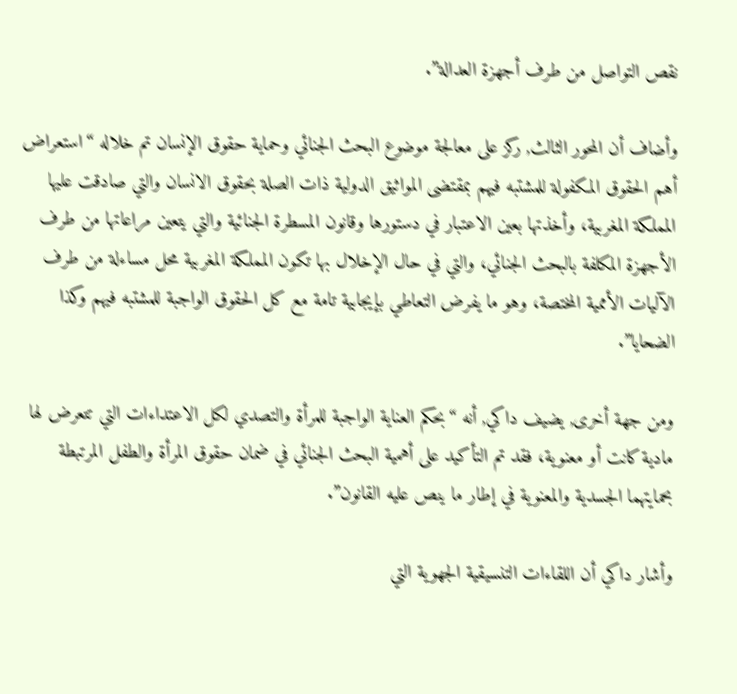نقص التواصل من طرف أجهزة العدالة”.

وأضاف أن المحور الثالث, ركز على معالجة موضوع البحث الجنائي وحماية حقوق الإنسان تم خلاله “استعراض أهم الحقوق المكفولة للمشتبه فيهم بمقتضى المواثيق الدولية ذات الصلة بحقوق الانسان والتي صادقت عليها المملكة المغربية، وأخذتها بعين الاعتبار في دستورها وقانون المسطرة الجنائية والتي يتعين مراعاتها من طرف الأجهزة المكلفة بالبحث الجنائي، والتي في حال الإخلال بها تكون المملكة المغربية محل مساءلة من طرف الآليات الأممية المختصة، وهو ما يفرض التعاطي بإيجابية تامة مع كل الحقوق الواجبة للمشتبه فيهم وكذا الضحايا”.

ومن جهة أخرى, يضيف داكي, أنه “بحكم العناية الواجبة للمرأة والتصدي لكل الاعتداءات التي تتعرض لها مادية كانت أو معنوية، فقد تم التأكيد على أهمية البحث الجنائي في ضمان حقوق المرأة والطفل المرتبطة بحمايتهما الجسدية والمعنوية في إطار ما ينص عليه القانون”.

وأشار داكي أن اللقاءات التنسيقية الجهوية التي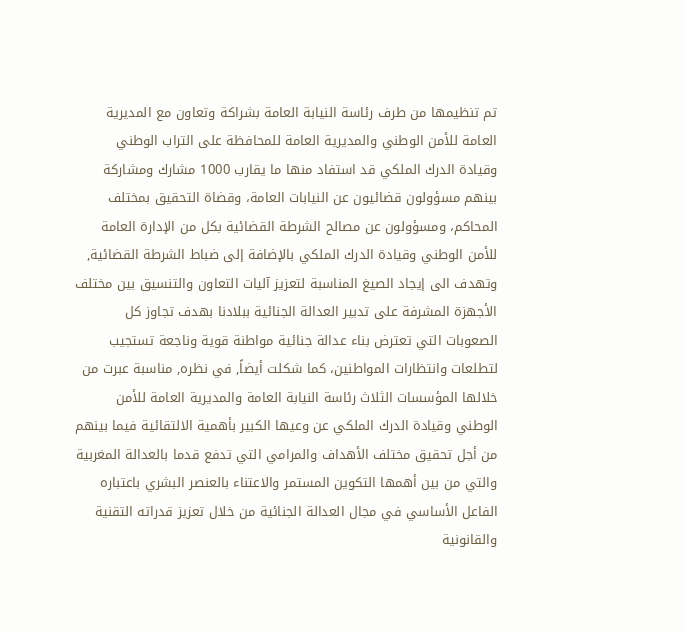تم تنظيمها من طرف رئاسة النيابة العامة بشراكة وتعاون مع المديرية العامة للأمن الوطني والمديرية العامة للمحافظة على التراب الوطني وقيادة الدرك الملكي قد استفاد منها ما يقارب 1000 مشارك ومشاركة بينهم مسؤولون قضائيون عن النيابات العامة، وقضاة التحقيق بمختلف المحاكم، ومسؤولون عن مصالح الشرطة القضائية بكل من الإدارة العامة للأمن الوطني وقيادة الدرك الملكي بالإضافة إلى ضباط الشرطة القضائية, وتهدف الى إيجاد الصيغ المناسبة لتعزيز آليات التعاون والتنسيق بين مختلف الأجهزة المشرفة على تدبير العدالة الجنائية ببلادنا بهدف تجاوز كل الصعوبات التي تعترض بناء عدالة جنائية مواطنة قوية وناجعة تستجيب لتطلعات وانتظارات المواطنين، كما شكلت أيضاً, في نظره, مناسبة عبرت من خلالها المؤسسات الثلاث رئاسة النيابة العامة والمديرية العامة للأمن الوطني وقيادة الدرك الملكي عن وعيها الكبير بأهمية الالتقائية فيما بينهم من أجل تحقيق مختلف الأهداف والمرامي التي تدفع قدما بالعدالة المغربية والتي من بين أهمها التكوين المستمر والاعتناء بالعنصر البشري باعتباره الفاعل الأساسي في مجال العدالة الجنائية من خلال تعزيز قدراته التقنية والقانونية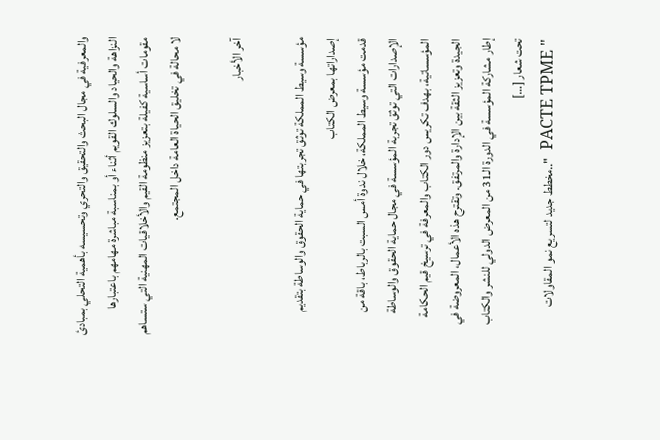والمعرفية في مجال البحث والتحقيق والتحري وتحسيسه بأهمية التحلي بمبادئ النزاهة والحياد والسلوك القويم أثناء أو بمناسبة مباشرة مهامهم باعتبارها مقومات أساسية كفيلة بتعزيز منظومة القيم والأخلاقيات المهنية التي ستساهم لا محالة في تخليق الحياة العامة داخل المجتمع.

آخر الأخبار

مؤسسة وسيط المملكة توثق تجربتها في حماية الحقوق والوساطة بتقديم إصداراتها بمعرض الكتاب
قدمت مؤسسة وسيط المملكة، خلال ندوة أمس السبت بالرباط، باقة من الإصدارات التي توثق تجربة المؤسسة في مجال حماية الحقوق والوساطة المؤسساتية، بهدف تكريس دور الكتاب والمعرفة في ترسيخ قيم الحكامة الجيدة وتعزيز الثقة بين الإدارة والمرتفق. وتقترح هذه الأعمال، المعروضة في إطار مشاركة المؤسسة في الدورة الـ31 من المعرض الدولي للنشر والكتاب تحت شعار […]
" PACTE TPME  "..مخطط جديد لتسريع نمو المقاولات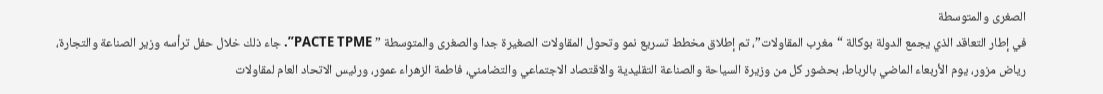الصغرى والمتوسطة
في إطار التعاقد الذي يجمع الدولة بوكالة “مغرب المقاولات”، تم إطلاق مخطط تسريع نمو وتحول المقاولات الصغيرة جدا والصغرى والمتوسطة ” PACTE TPME”. جاء ذلك خلال حفل ترأسه وزير الصناعة والتجارة، رياض مزور، يوم الأربعاء الماضي بالرباط، بحضور كل من وزيرة السياحة والصناعة التقليدية والاقتصاد الاجتماعي والتضامني، فاطمة الزهراء عمور، ورئيس الاتحاد العام لمقاولات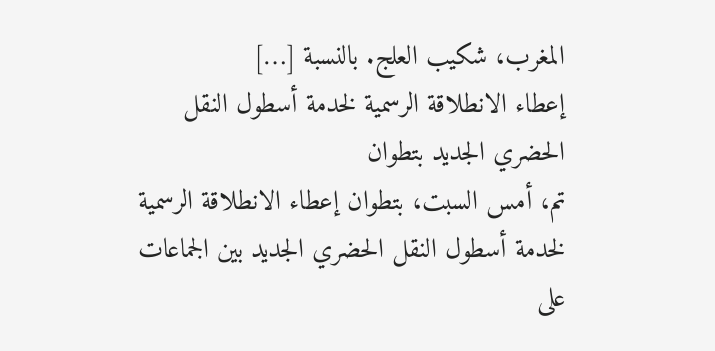المغرب، شكيب العلج. بالنسبة […]
إعطاء الانطلاقة الرسمية لخدمة أسطول النقل الحضري الجديد بتطوان
تم، أمس السبت، بتطوان إعطاء الانطلاقة الرسمية لخدمة أسطول النقل الحضري الجديد بين الجماعات على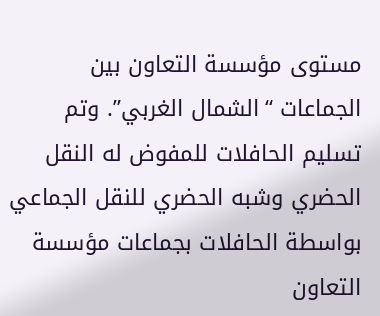مستوى مؤسسة التعاون بين الجماعات “الشمال الغربي”. وتم تسليم الحافلات للمفوض له النقل الحضري وشبه الحضري للنقل الجماعي بواسطة الحافلات بجماعات مؤسسة التعاون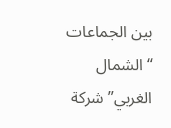بين الجماعات “الشمال الغربي” شركة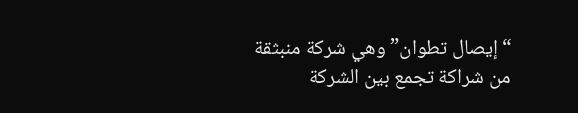“إيصال تطوان” وهي شركة منبثقة من شراكة تجمع بين الشركة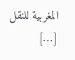المغربية للنقل […]